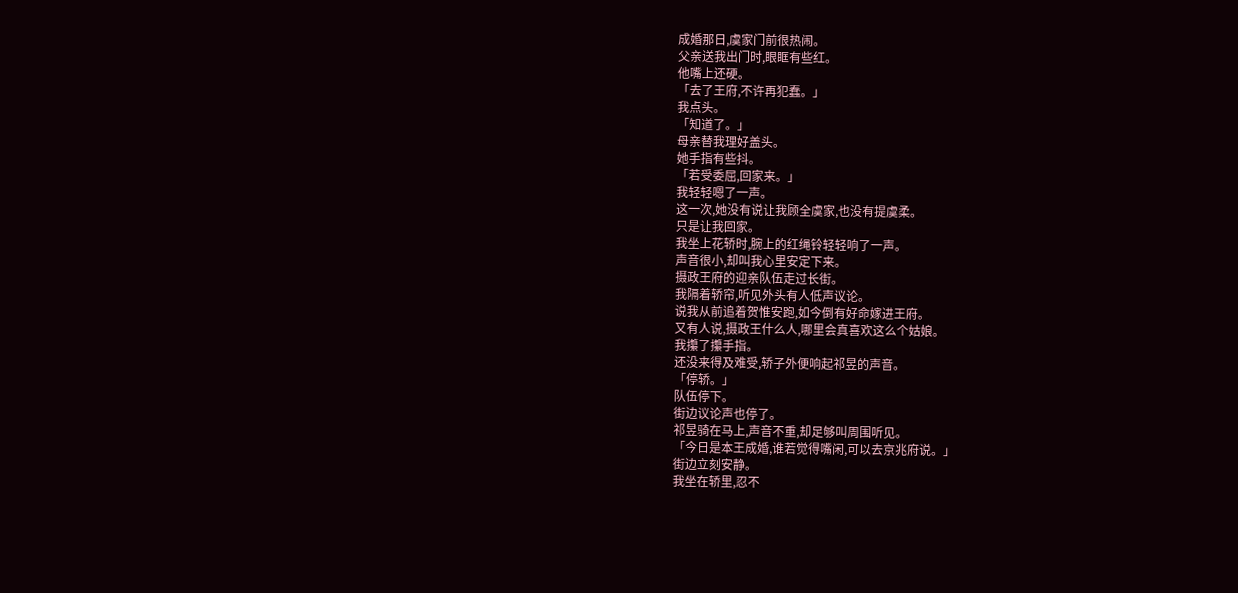成婚那日,虞家门前很热闹。
父亲送我出门时,眼眶有些红。
他嘴上还硬。
「去了王府,不许再犯蠢。」
我点头。
「知道了。」
母亲替我理好盖头。
她手指有些抖。
「若受委屈,回家来。」
我轻轻嗯了一声。
这一次,她没有说让我顾全虞家,也没有提虞柔。
只是让我回家。
我坐上花轿时,腕上的红绳铃轻轻响了一声。
声音很小,却叫我心里安定下来。
摄政王府的迎亲队伍走过长街。
我隔着轿帘,听见外头有人低声议论。
说我从前追着贺惟安跑,如今倒有好命嫁进王府。
又有人说,摄政王什么人,哪里会真喜欢这么个姑娘。
我攥了攥手指。
还没来得及难受,轿子外便响起祁昱的声音。
「停轿。」
队伍停下。
街边议论声也停了。
祁昱骑在马上,声音不重,却足够叫周围听见。
「今日是本王成婚,谁若觉得嘴闲,可以去京兆府说。」
街边立刻安静。
我坐在轿里,忍不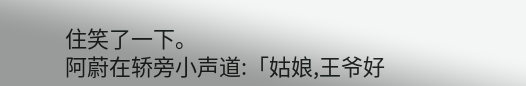住笑了一下。
阿蔚在轿旁小声道:「姑娘,王爷好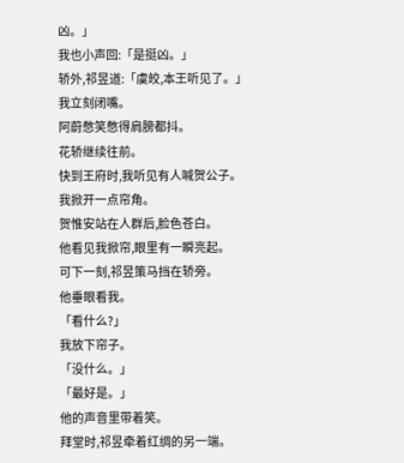凶。」
我也小声回:「是挺凶。」
轿外,祁昱道:「虞皎,本王听见了。」
我立刻闭嘴。
阿蔚憋笑憋得肩膀都抖。
花轿继续往前。
快到王府时,我听见有人喊贺公子。
我掀开一点帘角。
贺惟安站在人群后,脸色苍白。
他看见我掀帘,眼里有一瞬亮起。
可下一刻,祁昱策马挡在轿旁。
他垂眼看我。
「看什么?」
我放下帘子。
「没什么。」
「最好是。」
他的声音里带着笑。
拜堂时,祁昱牵着红绸的另一端。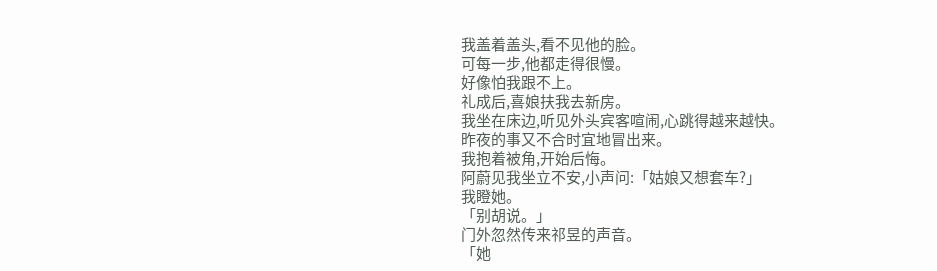我盖着盖头,看不见他的脸。
可每一步,他都走得很慢。
好像怕我跟不上。
礼成后,喜娘扶我去新房。
我坐在床边,听见外头宾客喧闹,心跳得越来越快。
昨夜的事又不合时宜地冒出来。
我抱着被角,开始后悔。
阿蔚见我坐立不安,小声问:「姑娘又想套车?」
我瞪她。
「别胡说。」
门外忽然传来祁昱的声音。
「她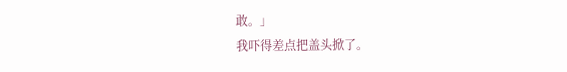敢。」
我吓得差点把盖头掀了。